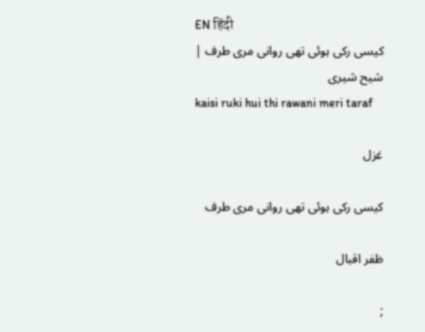EN हिंदी
کیسی رکی ہوئی تھی روانی مری طرف | شیح شیری
kaisi ruki hui thi rawani meri taraf

غزل

کیسی رکی ہوئی تھی روانی مری طرف

ظفر اقبال

;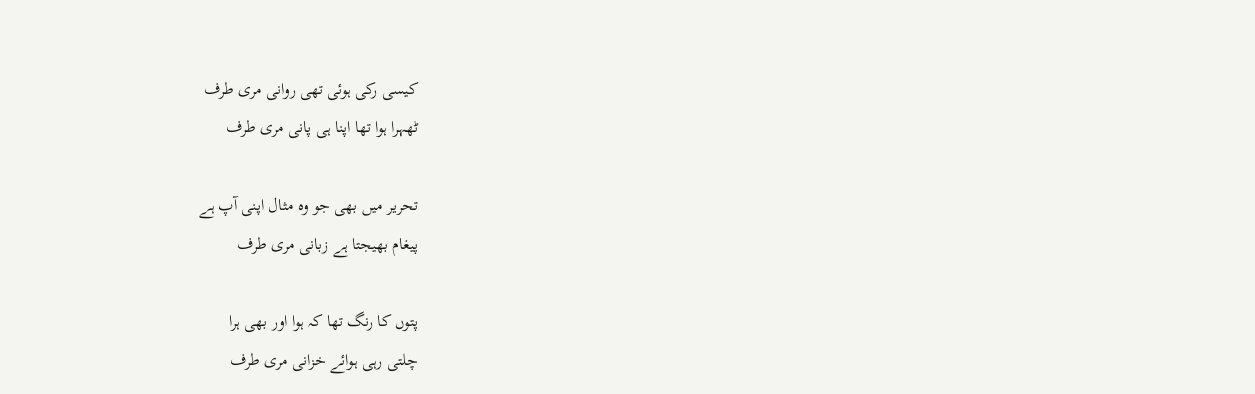کیسی رکی ہوئی تھی روانی مری طرف
ٹھہرا ہوا تھا اپنا ہی پانی مری طرف

تحریر میں بھی جو وہ مثال اپنی آپ ہے
پیغام بھیجتا ہے زبانی مری طرف

پتوں کا رنگ تھا کہ ہوا اور بھی ہرا
چلتی رہی ہوائے خزانی مری طرف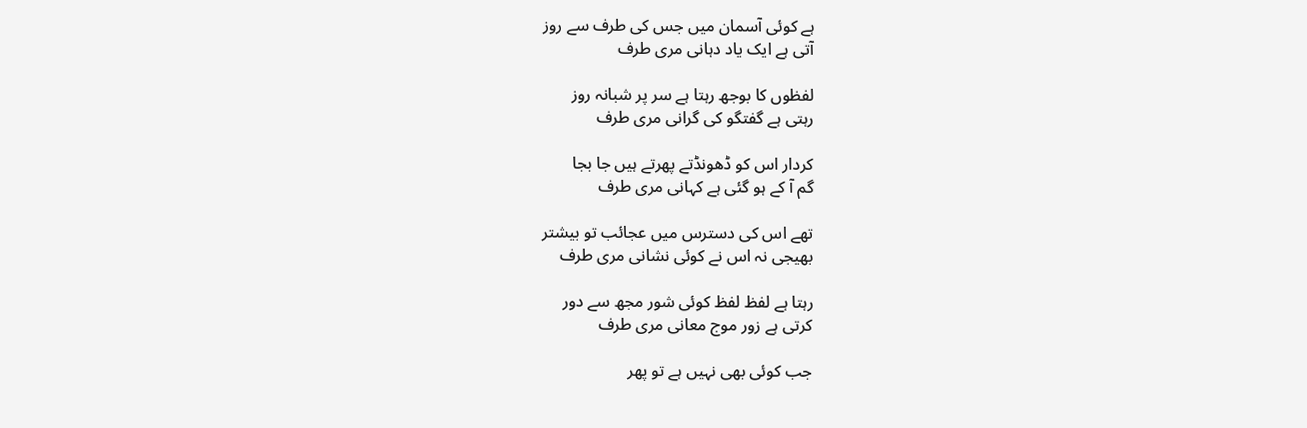ہے کوئی آسمان میں جس کی طرف سے روز
آتی ہے ایک یاد دہانی مری طرف

لفظوں کا بوجھ رہتا ہے سر پر شبانہ روز
رہتی ہے گفتگو کی گرانی مری طرف

کردار اس کو ڈھونڈتے پھرتے ہیں جا بجا
گم آ کے ہو گئی ہے کہانی مری طرف

تھے اس کی دسترس میں عجائب تو بیشتر
بھیجی نہ اس نے کوئی نشانی مری طرف

رہتا ہے لفظ لفظ کوئی شور مجھ سے دور
کرتی ہے زور موج معانی مری طرف

جب کوئی بھی نہیں ہے تو پھر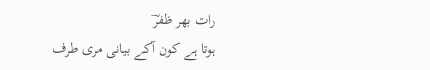رات بھر ظفرؔ
ہوتا ہے کون آکے بیانی مری طرف